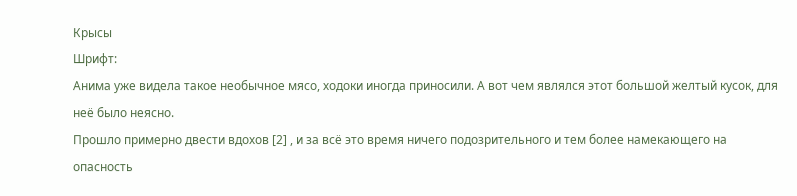Крысы
Шрифт:
Анима уже видела такое необычное мясо, ходоки иногда приносили. А вот чем являлся этот большой желтый кусок, для неё было неясно.
Прошло примерно двести вдохов [2] , и за всё это время ничего подозрительного и тем более намекающего на опасность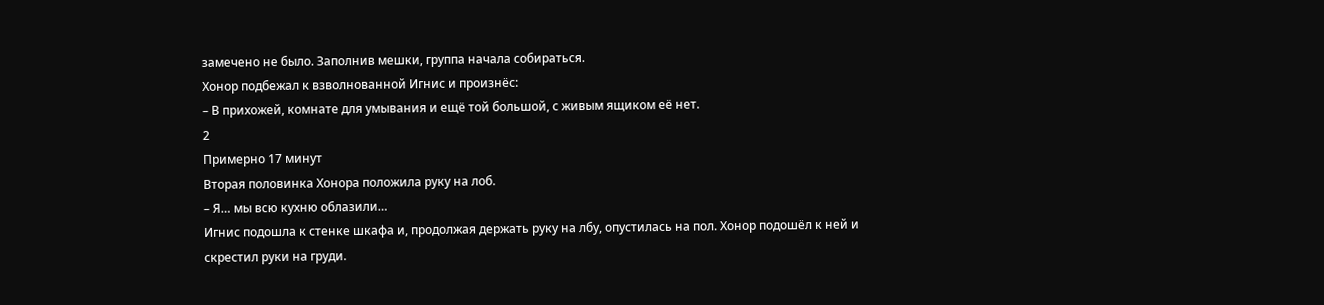замечено не было. Заполнив мешки, группа начала собираться.
Хонор подбежал к взволнованной Игнис и произнёс:
– В прихожей, комнате для умывания и ещё той большой, с живым ящиком её нет.
2
Примерно 17 минут
Вторая половинка Хонора положила руку на лоб.
– Я… мы всю кухню облазили…
Игнис подошла к стенке шкафа и, продолжая держать руку на лбу, опустилась на пол. Хонор подошёл к ней и скрестил руки на груди.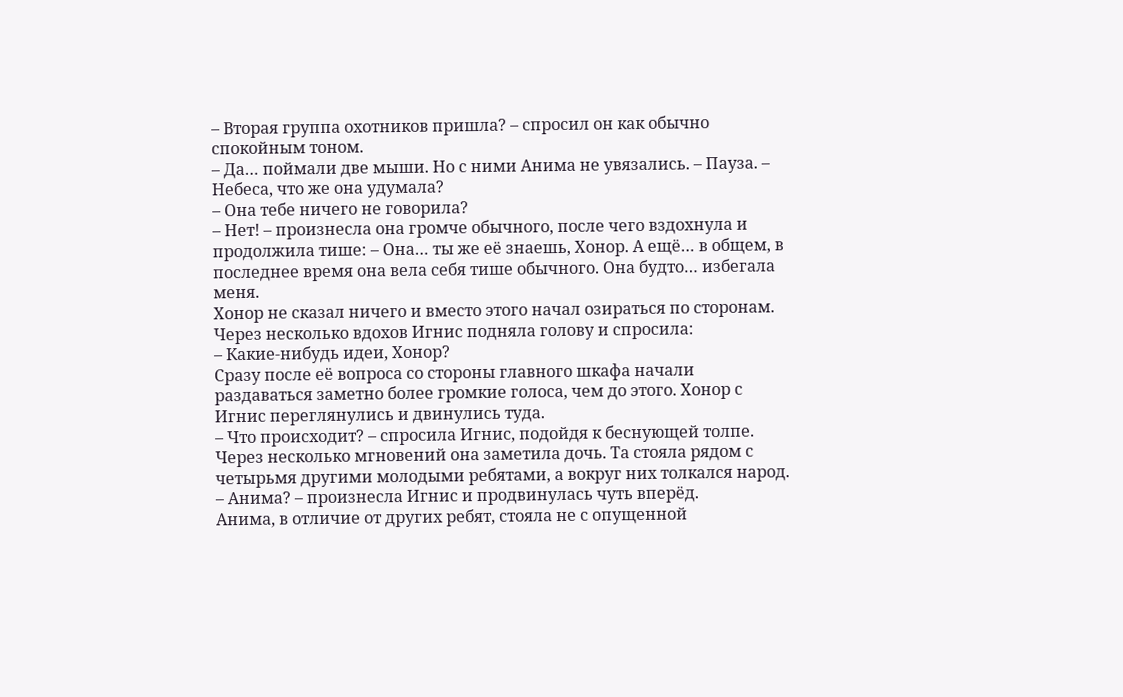– Вторая группа охотников пришла? – спросил он как обычно спокойным тоном.
– Да… поймали две мыши. Но с ними Анима не увязались. – Пауза. – Небеса, что же она удумала?
– Она тебе ничего не говорила?
– Нет! – произнесла она громче обычного, после чего вздохнула и продолжила тише: – Она… ты же её знаешь, Хонор. А ещё… в общем, в последнее время она вела себя тише обычного. Она будто… избегала меня.
Хонор не сказал ничего и вместо этого начал озираться по сторонам. Через несколько вдохов Игнис подняла голову и спросила:
– Какие-нибудь идеи, Хонор?
Сразу после её вопроса со стороны главного шкафа начали раздаваться заметно более громкие голоса, чем до этого. Хонор с Игнис переглянулись и двинулись туда.
– Что происходит? – спросила Игнис, подойдя к беснующей толпе.
Через несколько мгновений она заметила дочь. Та стояла рядом с четырьмя другими молодыми ребятами, а вокруг них толкался народ.
– Анима? – произнесла Игнис и продвинулась чуть вперёд.
Анима, в отличие от других ребят, стояла не с опущенной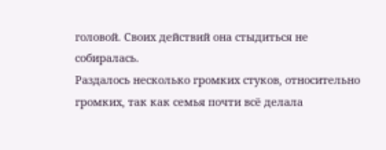головой. Своих действий она стыдиться не собиралась.
Раздалось несколько громких стуков, относительно громких, так как семья почти всё делала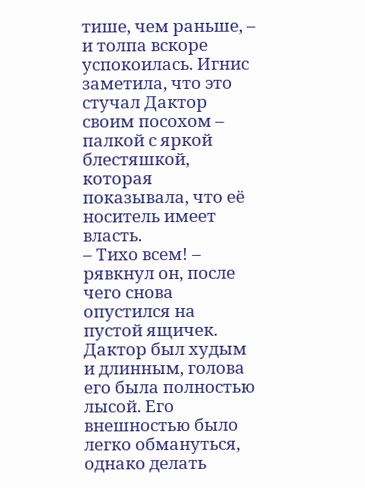тише, чем раньше, – и толпа вскоре успокоилась. Игнис заметила, что это стучал Дактор своим посохом – палкой с яркой блестяшкой, которая показывала, что её носитель имеет власть.
– Тихо всем! – рявкнул он, после чего снова опустился на пустой ящичек.
Дактор был худым и длинным, голова его была полностью лысой. Его внешностью было легко обмануться, однако делать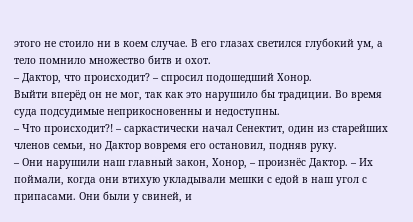этого не стоило ни в коем случае. В его глазах светился глубокий ум, а тело помнило множество битв и охот.
– Дактор, что происходит? – спросил подошедший Хонор.
Выйти вперёд он не мог, так как это нарушило бы традиции. Во время суда подсудимые неприкосновенны и недоступны.
– Что происходит?! – саркастически начал Сенектит, один из старейших членов семьи, но Дактор вовремя его остановил, подняв руку.
– Они нарушили наш главный закон, Хонор, – произнёс Дактор. – Их поймали, когда они втихую укладывали мешки с едой в наш угол с припасами. Они были у свиней, и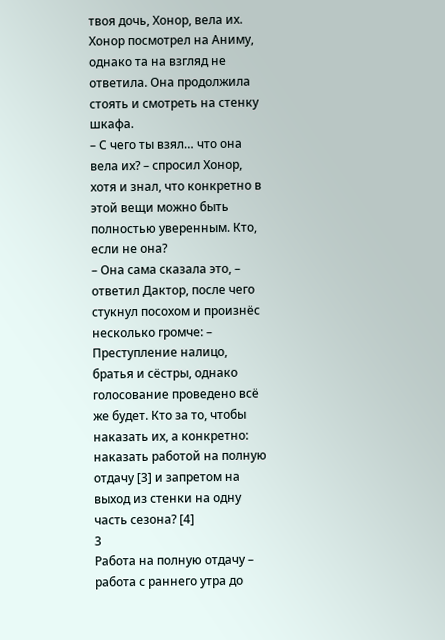твоя дочь, Хонор, вела их.
Хонор посмотрел на Аниму, однако та на взгляд не ответила. Она продолжила стоять и смотреть на стенку шкафа.
– С чего ты взял… что она вела их? – спросил Хонор, хотя и знал, что конкретно в этой вещи можно быть полностью уверенным. Кто, если не она?
– Она сама сказала это, – ответил Дактор, после чего стукнул посохом и произнёс несколько громче: – Преступление налицо, братья и сёстры, однако голосование проведено всё же будет. Кто за то, чтобы наказать их, а конкретно: наказать работой на полную отдачу [3] и запретом на выход из стенки на одну часть сезона? [4]
3
Работа на полную отдачу – работа с раннего утра до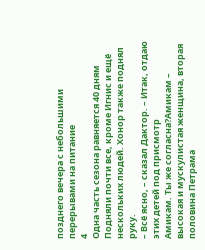позднего вечера с небольшими перерывами на питание
4
Одна часть сезона равняется 40 дням
Подняли почти все, кроме Игнис и ещё нескольких людей. Хонор также поднял руку.
– Всё ясно, – сказал Дактор. – Итак, отдаю этих детей под присмотр
Амикам. Ты же согласна?Амикам – высокая и мускулистая женщина, вторая половина Петрама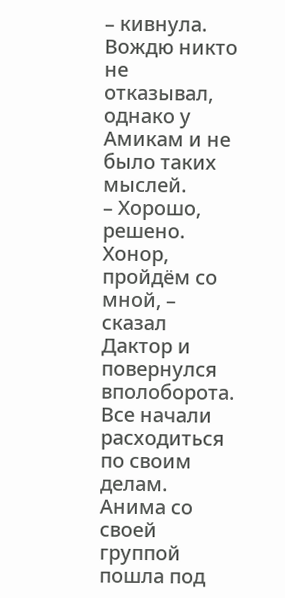– кивнула. Вождю никто не отказывал, однако у Амикам и не было таких мыслей.
– Хорошо, решено. Хонор, пройдём со мной, – сказал Дактор и повернулся вполоборота.
Все начали расходиться по своим делам. Анима со своей группой пошла под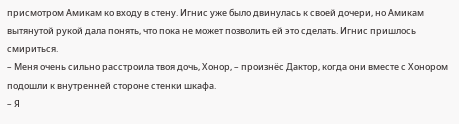присмотром Амикам ко входу в стену. Игнис уже было двинулась к своей дочери, но Амикам вытянутой рукой дала понять, что пока не может позволить ей это сделать. Игнис пришлось смириться.
– Меня очень сильно расстроила твоя дочь, Хонор, – произнёс Дактор, когда они вместе с Хонором подошли к внутренней стороне стенки шкафа.
– Я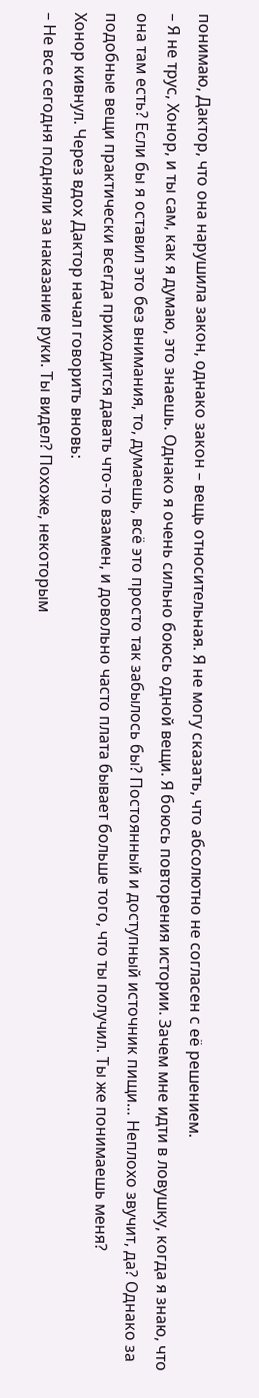понимаю, Дактор, что она нарушила закон, однако закон – вещь относительная. Я не могу сказать, что абсолютно не согласен с её решением.
– Я не трус, Хонор, и ты сам, как я думаю, это знаешь. Однако я очень сильно боюсь одной вещи. Я боюсь повторения истории. Зачем мне идти в ловушку, когда я знаю, что она там есть? Если бы я оставил это без внимания, то, думаешь, всё это просто так забылось бы? Постоянный и доступный источник пищи… Неплохо звучит, да? Однако за подобные вещи практически всегда приходится давать что-то взамен, и довольно часто плата бывает больше того, что ты получил. Ты же понимаешь меня?
Хонор кивнул. Через вдох Дактор начал говорить вновь:
– Не все сегодня подняли за наказание руки. Ты видел? Похоже, некоторым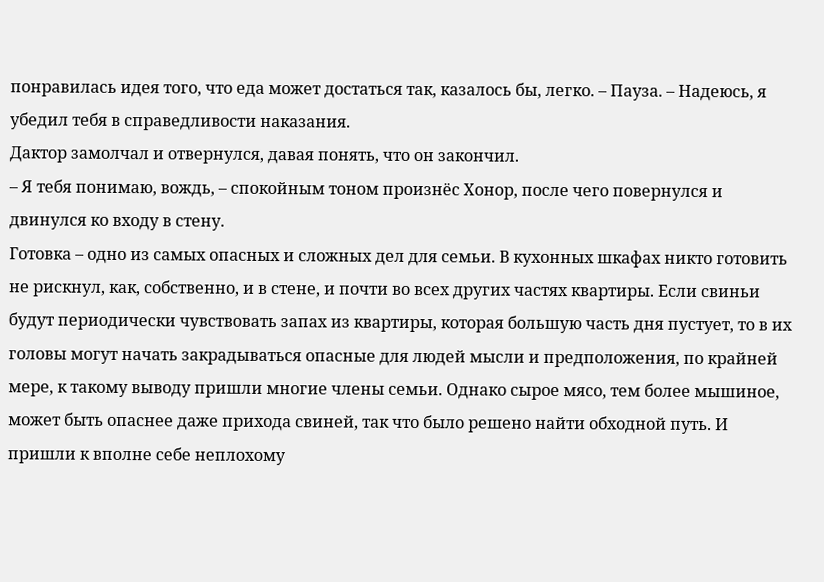понравилась идея того, что еда может достаться так, казалось бы, легко. – Пауза. – Надеюсь, я убедил тебя в справедливости наказания.
Дактор замолчал и отвернулся, давая понять, что он закончил.
– Я тебя понимаю, вождь, – спокойным тоном произнёс Хонор, после чего повернулся и двинулся ко входу в стену.
Готовка – одно из самых опасных и сложных дел для семьи. В кухонных шкафах никто готовить не рискнул, как, собственно, и в стене, и почти во всех других частях квартиры. Если свиньи будут периодически чувствовать запах из квартиры, которая большую часть дня пустует, то в их головы могут начать закрадываться опасные для людей мысли и предположения, по крайней мере, к такому выводу пришли многие члены семьи. Однако сырое мясо, тем более мышиное, может быть опаснее даже прихода свиней, так что было решено найти обходной путь. И пришли к вполне себе неплохому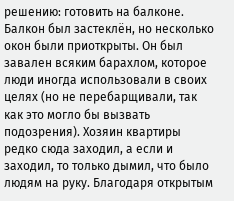решению: готовить на балконе.
Балкон был застеклён, но несколько окон были приоткрыты. Он был завален всяким барахлом, которое люди иногда использовали в своих целях (но не перебарщивали, так как это могло бы вызвать подозрения). Хозяин квартиры редко сюда заходил, а если и заходил, то только дымил, что было людям на руку. Благодаря открытым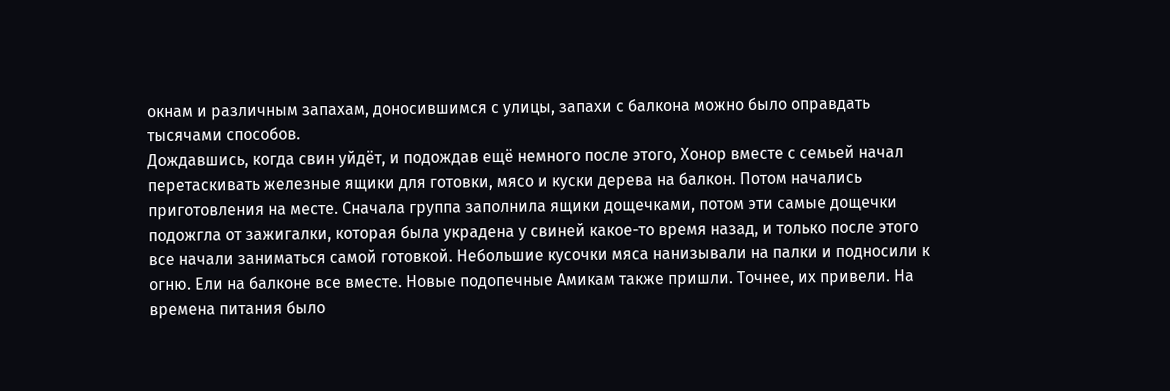окнам и различным запахам, доносившимся с улицы, запахи с балкона можно было оправдать тысячами способов.
Дождавшись, когда свин уйдёт, и подождав ещё немного после этого, Хонор вместе с семьей начал перетаскивать железные ящики для готовки, мясо и куски дерева на балкон. Потом начались приготовления на месте. Сначала группа заполнила ящики дощечками, потом эти самые дощечки подожгла от зажигалки, которая была украдена у свиней какое-то время назад, и только после этого все начали заниматься самой готовкой. Небольшие кусочки мяса нанизывали на палки и подносили к огню. Ели на балконе все вместе. Новые подопечные Амикам также пришли. Точнее, их привели. На времена питания было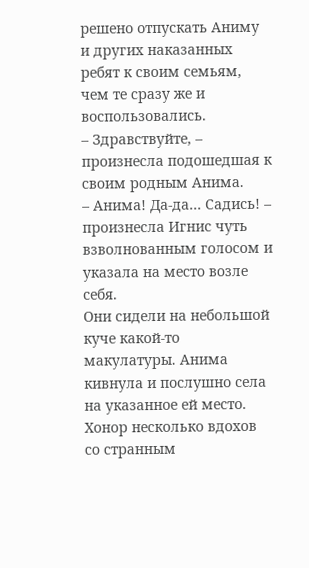решено отпускать Аниму и других наказанных ребят к своим семьям, чем те сразу же и воспользовались.
– Здравствуйте, – произнесла подошедшая к своим родным Анима.
– Анима! Да-да… Садись! – произнесла Игнис чуть взволнованным голосом и указала на место возле себя.
Они сидели на небольшой куче какой-то макулатуры. Анима кивнула и послушно села на указанное ей место.
Хонор несколько вдохов со странным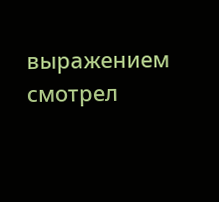выражением смотрел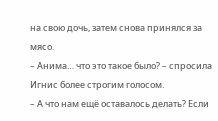на свою дочь, затем снова принялся за мясо.
– Анима… что это такое было? – спросила Игнис более строгим голосом.
– А что нам ещё оставалось делать? Если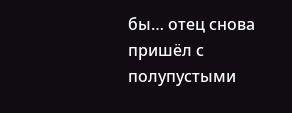бы… отец снова пришёл с полупустыми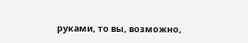руками, то вы, возможно,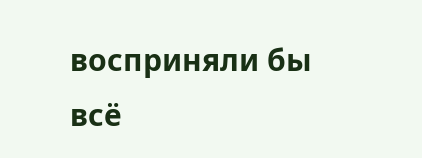восприняли бы всё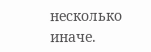несколько иначе.